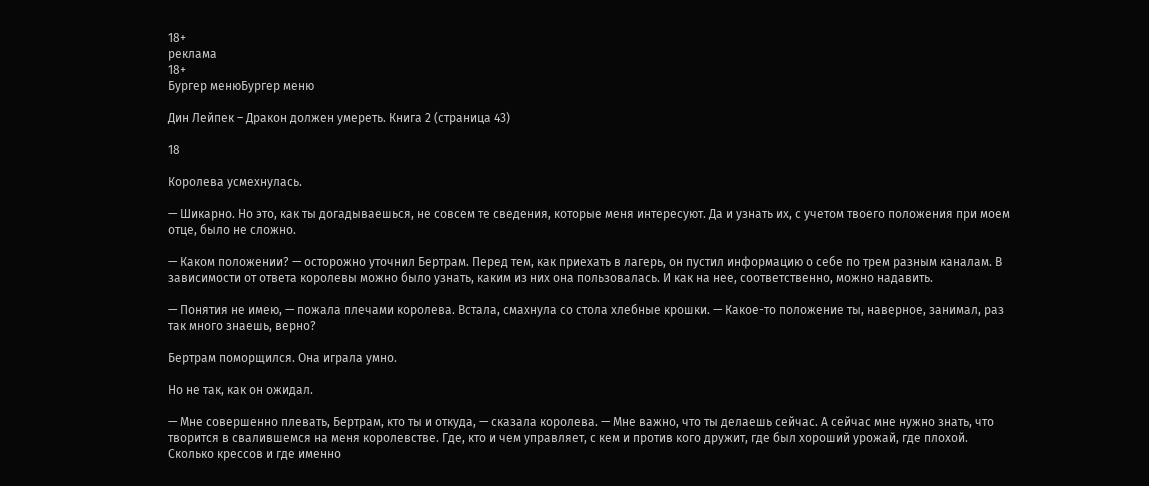18+
реклама
18+
Бургер менюБургер меню

Дин Лейпек – Дракон должен умереть. Книга 2 (страница 43)

18

Королева усмехнулась.

— Шикарно. Но это, как ты догадываешься, не совсем те сведения, которые меня интересуют. Да и узнать их, с учетом твоего положения при моем отце, было не сложно.

— Каком положении? — осторожно уточнил Бертрам. Перед тем, как приехать в лагерь, он пустил информацию о себе по трем разным каналам. В зависимости от ответа королевы можно было узнать, каким из них она пользовалась. И как на нее, соответственно, можно надавить.

— Понятия не имею, — пожала плечами королева. Встала, смахнула со стола хлебные крошки. — Какое-то положение ты, наверное, занимал, раз так много знаешь, верно?

Бертрам поморщился. Она играла умно.

Но не так, как он ожидал.

— Мне совершенно плевать, Бертрам, кто ты и откуда, — сказала королева. — Мне важно, что ты делаешь сейчас. А сейчас мне нужно знать, что творится в свалившемся на меня королевстве. Где, кто и чем управляет, с кем и против кого дружит, где был хороший урожай, где плохой. Сколько крессов и где именно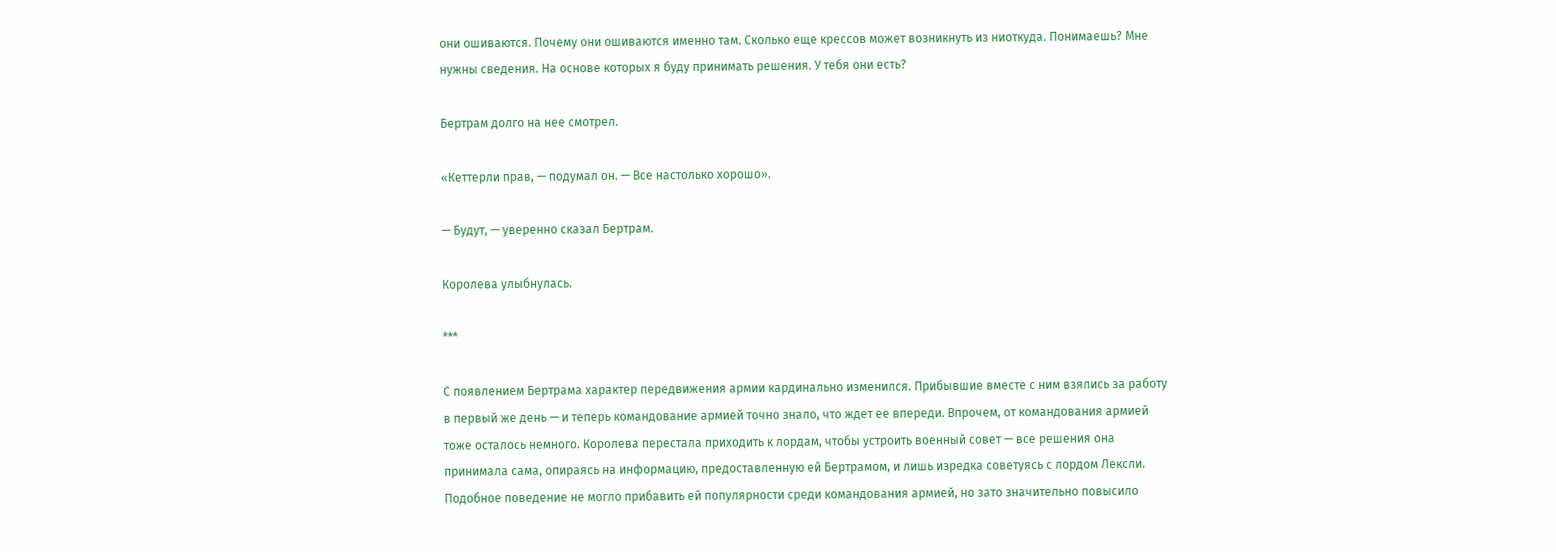они ошиваются. Почему они ошиваются именно там. Сколько еще крессов может возникнуть из ниоткуда. Понимаешь? Мне нужны сведения. На основе которых я буду принимать решения. У тебя они есть?

Бертрам долго на нее смотрел.

«Кеттерли прав, — подумал он. — Все настолько хорошо».

— Будут, — уверенно сказал Бертрам.

Королева улыбнулась.

***

С появлением Бертрама характер передвижения армии кардинально изменился. Прибывшие вместе с ним взялись за работу в первый же день — и теперь командование армией точно знало, что ждет ее впереди. Впрочем, от командования армией тоже осталось немного. Королева перестала приходить к лордам, чтобы устроить военный совет — все решения она принимала сама, опираясь на информацию, предоставленную ей Бертрамом, и лишь изредка советуясь с лордом Лексли. Подобное поведение не могло прибавить ей популярности среди командования армией, но зато значительно повысило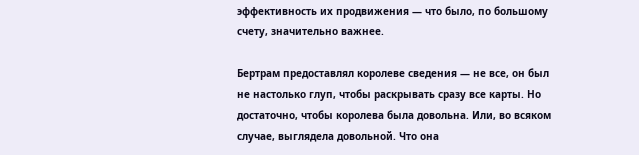эффективность их продвижения — что было, по большому счету, значительно важнее.

Бертрам предоставлял королеве сведения — не все, он был не настолько глуп, чтобы раскрывать сразу все карты. Но достаточно, чтобы королева была довольна. Или, во всяком случае, выглядела довольной. Что она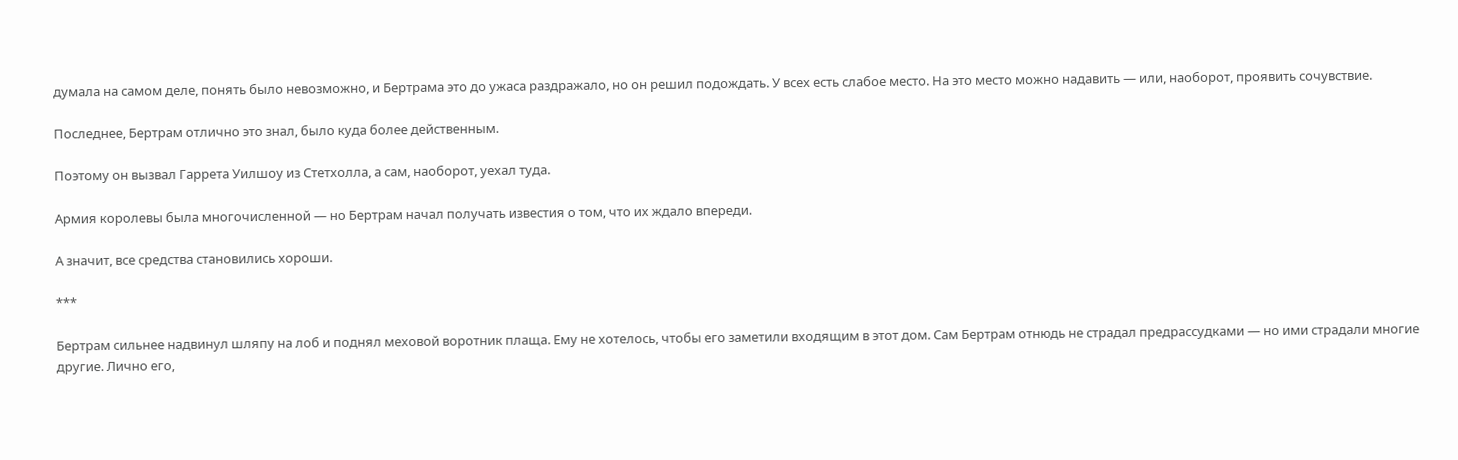думала на самом деле, понять было невозможно, и Бертрама это до ужаса раздражало, но он решил подождать. У всех есть слабое место. На это место можно надавить — или, наоборот, проявить сочувствие.

Последнее, Бертрам отлично это знал, было куда более действенным.

Поэтому он вызвал Гаррета Уилшоу из Стетхолла, а сам, наоборот, уехал туда.

Армия королевы была многочисленной — но Бертрам начал получать известия о том, что их ждало впереди.

А значит, все средства становились хороши.

***

Бертрам сильнее надвинул шляпу на лоб и поднял меховой воротник плаща. Ему не хотелось, чтобы его заметили входящим в этот дом. Сам Бертрам отнюдь не страдал предрассудками — но ими страдали многие другие. Лично его,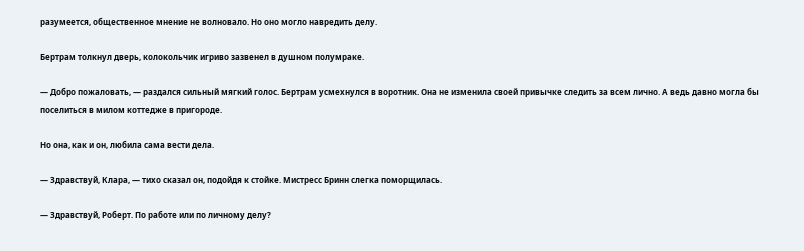разумеется, общественное мнение не волновало. Но оно могло навредить делу.

Бертрам толкнул дверь, колокольчик игриво зазвенел в душном полумраке.

— Добро пожаловать, — раздался сильный мягкий голос. Бертрам усмехнулся в воротник. Она не изменила своей привычке следить за всем лично. А ведь давно могла бы поселиться в милом коттедже в пригороде.

Но она, как и он, любила сама вести дела.

— Здравствуй, Клара, — тихо сказал он, подойдя к стойке. Мистресс Бринн слегка поморщилась.

— Здравствуй, Роберт. По работе или по личному делу?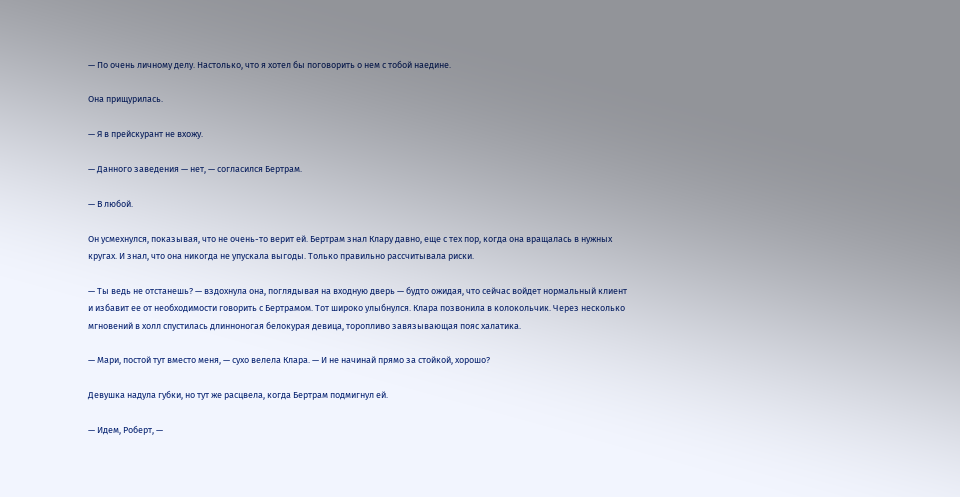— По очень личному делу. Настолько, что я хотел бы поговорить о нем с тобой наедине.

Она прищурилась.

— Я в прейскурант не вхожу.

— Данного заведения — нет, — согласился Бертрам.

— В любой.

Он усмехнулся, показывая, что не очень-то верит ей. Бертрам знал Клару давно, еще с тех пор, когда она вращалась в нужных кругах. И знал, что она никогда не упускала выгоды. Только правильно рассчитывала риски.

— Ты ведь не отстанешь? — вздохнула она, поглядывая на входную дверь — будто ожидая, что сейчас войдет нормальный клиент и избавит ее от необходимости говорить с Бертрамом. Тот широко улыбнулся. Клара позвонила в колокольчик. Через несколько мгновений в холл спустилась длинноногая белокурая девица, торопливо завязывающая пояс халатика.

— Мари, постой тут вместо меня, — сухо велела Клара. — И не начинай прямо за стойкой, хорошо?

Девушка надула губки, но тут же расцвела, когда Бертрам подмигнул ей.

— Идем, Роберт, —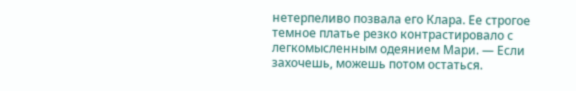нетерпеливо позвала его Клара. Ее строгое темное платье резко контрастировало с легкомысленным одеянием Мари. — Если захочешь, можешь потом остаться.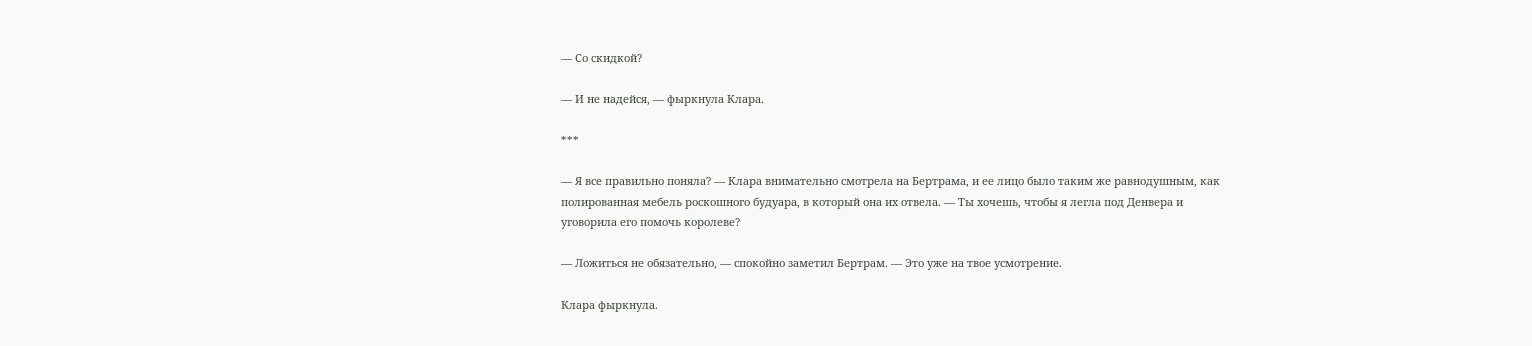— Со скидкой?

— И не надейся, — фыркнула Клара.

***

— Я все правильно поняла? — Клара внимательно смотрела на Бертрама, и ее лицо было таким же равнодушным, как полированная мебель роскошного будуара, в который она их отвела. — Ты хочешь, чтобы я легла под Денвера и уговорила его помочь королеве?

— Ложиться не обязательно, — спокойно заметил Бертрам. — Это уже на твое усмотрение.

Клара фыркнула.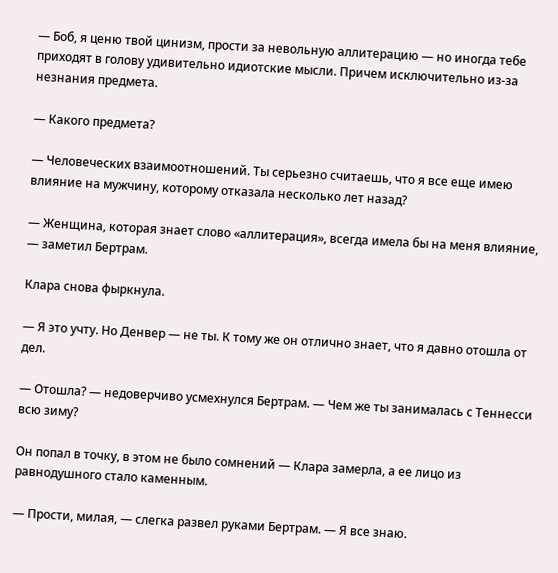— Боб, я ценю твой цинизм, прости за невольную аллитерацию — но иногда тебе приходят в голову удивительно идиотские мысли. Причем исключительно из-за незнания предмета.

— Какого предмета?

— Человеческих взаимоотношений. Ты серьезно считаешь, что я все еще имею влияние на мужчину, которому отказала несколько лет назад?

— Женщина, которая знает слово «аллитерация», всегда имела бы на меня влияние, — заметил Бертрам.

Клара снова фыркнула.

— Я это учту. Но Денвер — не ты. К тому же он отлично знает, что я давно отошла от дел.

— Отошла? — недоверчиво усмехнулся Бертрам. — Чем же ты занималась с Теннесси всю зиму?

Он попал в точку, в этом не было сомнений — Клара замерла, а ее лицо из равнодушного стало каменным.

— Прости, милая, — слегка развел руками Бертрам. — Я все знаю.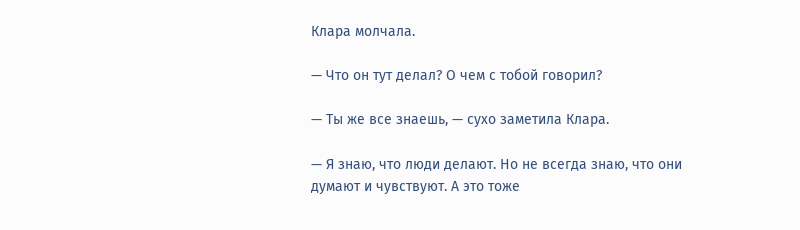Клара молчала.

— Что он тут делал? О чем с тобой говорил?

— Ты же все знаешь, — сухо заметила Клара.

— Я знаю, что люди делают. Но не всегда знаю, что они думают и чувствуют. А это тоже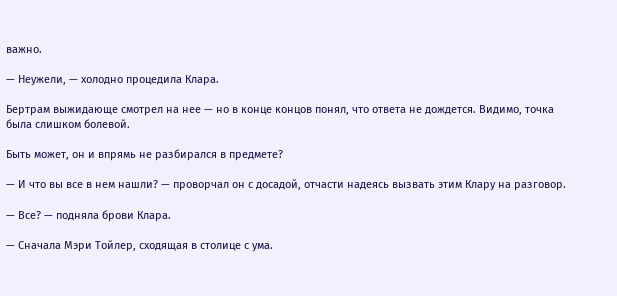важно.

— Неужели, — холодно процедила Клара.

Бертрам выжидающе смотрел на нее — но в конце концов понял, что ответа не дождется. Видимо, точка была слишком болевой.

Быть может, он и впрямь не разбирался в предмете?

— И что вы все в нем нашли? — проворчал он с досадой, отчасти надеясь вызвать этим Клару на разговор.

— Все? — подняла брови Клара.

— Сначала Мэри Тойлер, сходящая в столице с ума.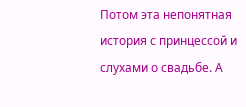Потом эта непонятная история с принцессой и слухами о свадьбе. А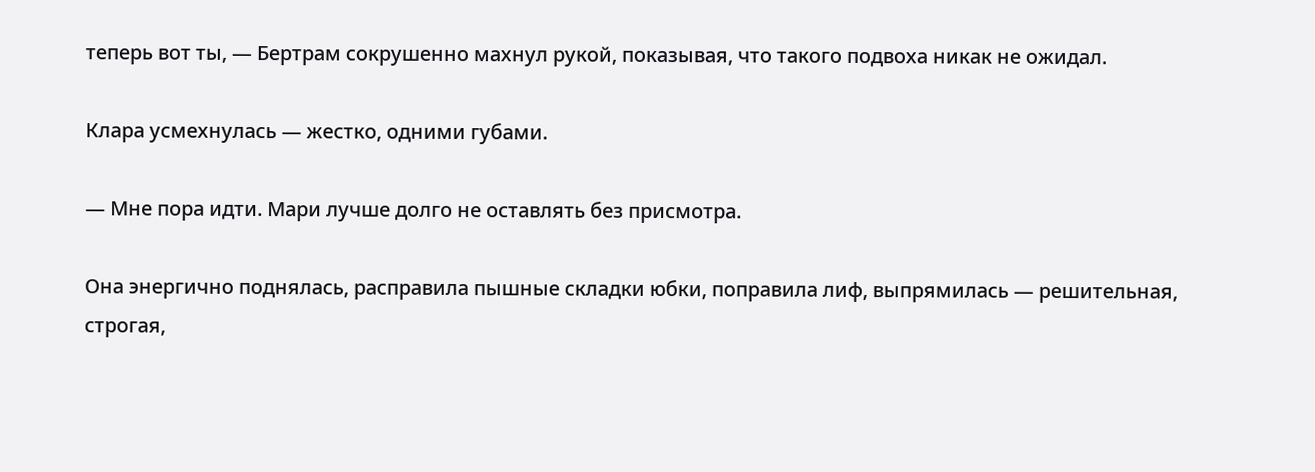теперь вот ты, — Бертрам сокрушенно махнул рукой, показывая, что такого подвоха никак не ожидал.

Клара усмехнулась — жестко, одними губами.

— Мне пора идти. Мари лучше долго не оставлять без присмотра.

Она энергично поднялась, расправила пышные складки юбки, поправила лиф, выпрямилась — решительная, строгая,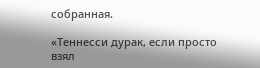собранная.

«Теннесси дурак, если просто взял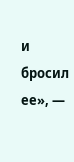и бросил ее», —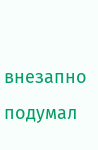внезапно подумал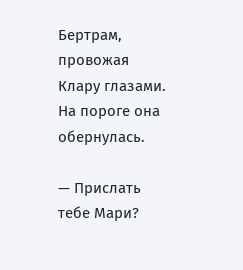Бертрам, провожая Клару глазами. На пороге она обернулась.

— Прислать тебе Мари?